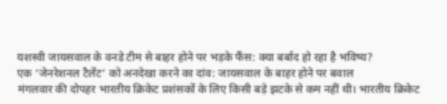यशस्वी जायसवाल के वनडे टीम से बाहर होने पर भड़के फैंस: क्या बर्बाद हो रहा है भविष्य?
एक ‘जेनरेशनल टैलेंट’ को अनदेखा करने का दांव: जायसवाल के बाहर होने पर बवाल
मंगलवार की दोपहर भारतीय क्रिकेट प्रशंसकों के लिए किसी बड़े झटके से कम नहीं थी। भारतीय क्रिकेट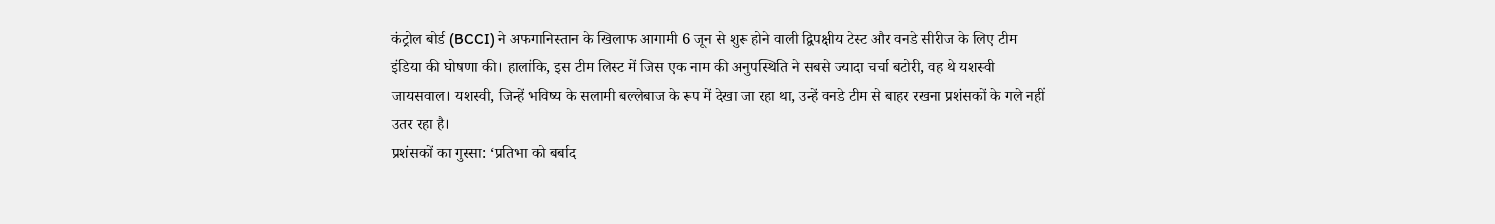कंट्रोल बोर्ड (BCCI) ने अफगानिस्तान के खिलाफ आगामी 6 जून से शुरू होने वाली द्विपक्षीय टेस्ट और वनडे सीरीज के लिए टीम इंडिया की घोषणा की। हालांकि, इस टीम लिस्ट में जिस एक नाम की अनुपस्थिति ने सबसे ज्यादा चर्चा बटोरी, वह थे यशस्वी जायसवाल। यशस्वी, जिन्हें भविष्य के सलामी बल्लेबाज के रूप में देखा जा रहा था, उन्हें वनडे टीम से बाहर रखना प्रशंसकों के गले नहीं उतर रहा है।
प्रशंसकों का गुस्सा: ‘प्रतिभा को बर्बाद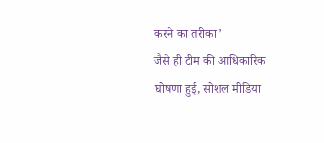करने का तरीका’
जैसे ही टीम की आधिकारिक घोषणा हुई, सोशल मीडिया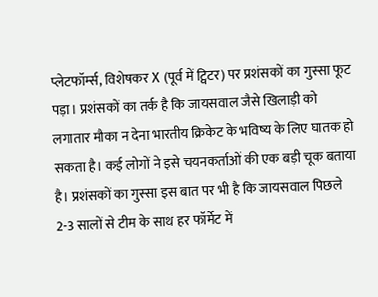प्लेटफॉर्म्स, विशेषकर X (पूर्व में ट्विटर) पर प्रशंसकों का गुस्सा फूट पड़ा। प्रशंसकों का तर्क है कि जायसवाल जैसे खिलाड़ी को लगातार मौका न देना भारतीय क्रिकेट के भविष्य के लिए घातक हो सकता है। कई लोगों ने इसे चयनकर्ताओं की एक बड़ी चूक बताया है। प्रशंसकों का गुस्सा इस बात पर भी है कि जायसवाल पिछले 2-3 सालों से टीम के साथ हर फॉर्मेट में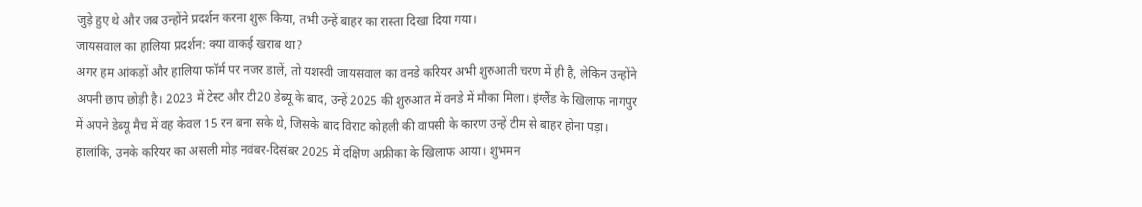जुड़े हुए थे और जब उन्होंने प्रदर्शन करना शुरू किया, तभी उन्हें बाहर का रास्ता दिखा दिया गया।
जायसवाल का हालिया प्रदर्शन: क्या वाकई खराब था?
अगर हम आंकड़ों और हालिया फॉर्म पर नजर डालें, तो यशस्वी जायसवाल का वनडे करियर अभी शुरुआती चरण में ही है, लेकिन उन्होंने अपनी छाप छोड़ी है। 2023 में टेस्ट और टी20 डेब्यू के बाद, उन्हें 2025 की शुरुआत में वनडे में मौका मिला। इंग्लैंड के खिलाफ नागपुर में अपने डेब्यू मैच में वह केवल 15 रन बना सके थे, जिसके बाद विराट कोहली की वापसी के कारण उन्हें टीम से बाहर होना पड़ा।
हालांकि, उनके करियर का असली मोड़ नवंबर-दिसंबर 2025 में दक्षिण अफ्रीका के खिलाफ आया। शुभमन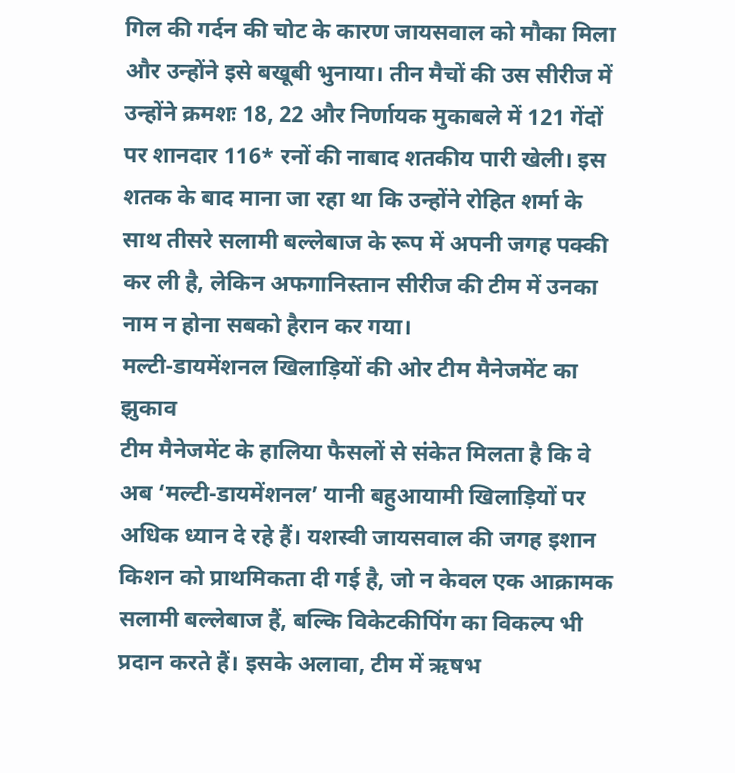गिल की गर्दन की चोट के कारण जायसवाल को मौका मिला और उन्होंने इसे बखूबी भुनाया। तीन मैचों की उस सीरीज में उन्होंने क्रमशः 18, 22 और निर्णायक मुकाबले में 121 गेंदों पर शानदार 116* रनों की नाबाद शतकीय पारी खेली। इस शतक के बाद माना जा रहा था कि उन्होंने रोहित शर्मा के साथ तीसरे सलामी बल्लेबाज के रूप में अपनी जगह पक्की कर ली है, लेकिन अफगानिस्तान सीरीज की टीम में उनका नाम न होना सबको हैरान कर गया।
मल्टी-डायमेंशनल खिलाड़ियों की ओर टीम मैनेजमेंट का झुकाव
टीम मैनेजमेंट के हालिया फैसलों से संकेत मिलता है कि वे अब ‘मल्टी-डायमेंशनल’ यानी बहुआयामी खिलाड़ियों पर अधिक ध्यान दे रहे हैं। यशस्वी जायसवाल की जगह इशान किशन को प्राथमिकता दी गई है, जो न केवल एक आक्रामक सलामी बल्लेबाज हैं, बल्कि विकेटकीपिंग का विकल्प भी प्रदान करते हैं। इसके अलावा, टीम में ऋषभ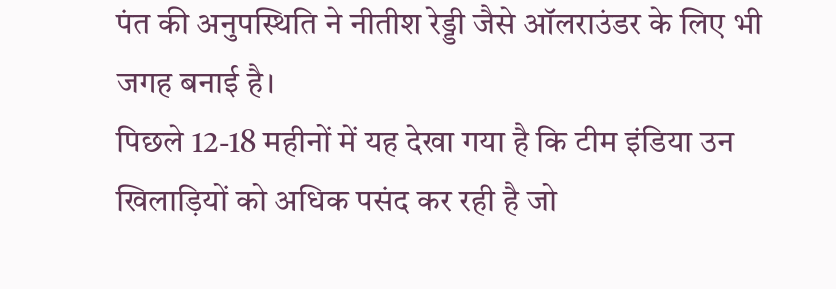पंत की अनुपस्थिति ने नीतीश रेड्डी जैसे ऑलराउंडर के लिए भी जगह बनाई है।
पिछले 12-18 महीनों में यह देखा गया है कि टीम इंडिया उन खिलाड़ियों को अधिक पसंद कर रही है जो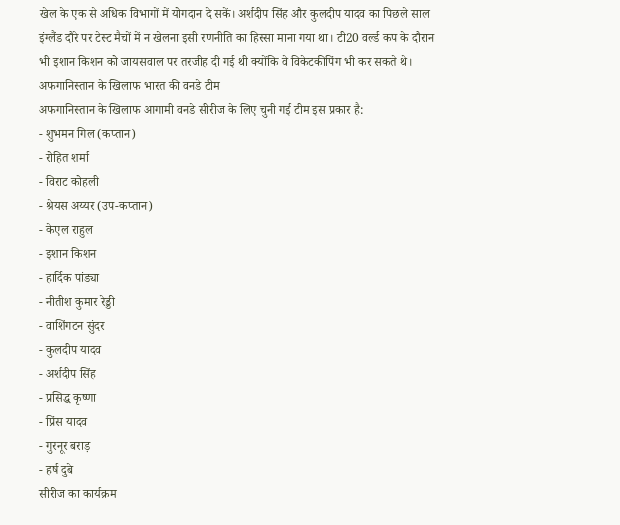खेल के एक से अधिक विभागों में योगदान दे सकें। अर्शदीप सिंह और कुलदीप यादव का पिछले साल इंग्लैंड दौरे पर टेस्ट मैचों में न खेलना इसी रणनीति का हिस्सा माना गया था। टी20 वर्ल्ड कप के दौरान भी इशान किशन को जायसवाल पर तरजीह दी गई थी क्योंकि वे विकेटकीपिंग भी कर सकते थे।
अफगानिस्तान के खिलाफ भारत की वनडे टीम
अफगानिस्तान के खिलाफ आगामी वनडे सीरीज के लिए चुनी गई टीम इस प्रकार है:
- शुभमन गिल (कप्तान)
- रोहित शर्मा
- विराट कोहली
- श्रेयस अय्यर (उप-कप्तान)
- केएल राहुल
- इशान किशन
- हार्दिक पांड्या
- नीतीश कुमार रेड्डी
- वाशिंगटन सुंदर
- कुलदीप यादव
- अर्शदीप सिंह
- प्रसिद्ध कृष्णा
- प्रिंस यादव
- गुरनूर बराड़
- हर्ष दुबे
सीरीज का कार्यक्रम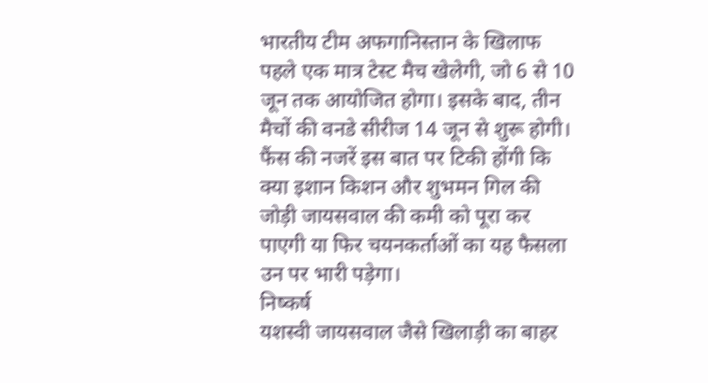भारतीय टीम अफगानिस्तान के खिलाफ पहले एक मात्र टेस्ट मैच खेलेगी, जो 6 से 10 जून तक आयोजित होगा। इसके बाद, तीन मैचों की वनडे सीरीज 14 जून से शुरू होगी। फैंस की नजरें इस बात पर टिकी होंगी कि क्या इशान किशन और शुभमन गिल की जोड़ी जायसवाल की कमी को पूरा कर पाएगी या फिर चयनकर्ताओं का यह फैसला उन पर भारी पड़ेगा।
निष्कर्ष
यशस्वी जायसवाल जैसे खिलाड़ी का बाहर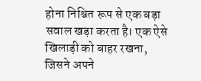होना निश्चित रूप से एक बड़ा सवाल खड़ा करता है। एक ऐसे खिलाड़ी को बाहर रखना, जिसने अपने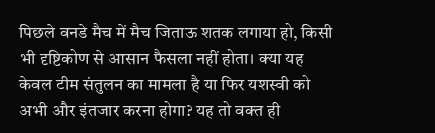पिछले वनडे मैच में मैच जिताऊ शतक लगाया हो, किसी भी दृष्टिकोण से आसान फैसला नहीं होता। क्या यह केवल टीम संतुलन का मामला है या फिर यशस्वी को अभी और इंतजार करना होगा? यह तो वक्त ही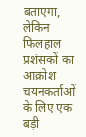बताएगा, लेकिन फिलहाल प्रशंसकों का आक्रोश चयनकर्ताओं के लिए एक बड़ी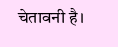चेतावनी है।